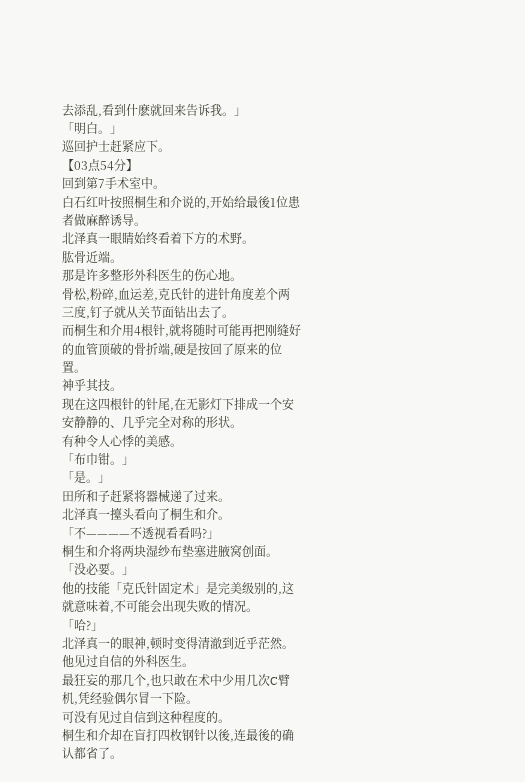去添乱,看到什麽就回来告诉我。」
「明白。」
巡回护士赶紧应下。
【03点54分】
回到第7手术室中。
白石红叶按照桐生和介说的,开始给最後1位患者做麻醉诱导。
北泽真一眼睛始终看着下方的术野。
肱骨近端。
那是许多整形外科医生的伤心地。
骨松,粉碎,血运差,克氏针的进针角度差个两三度,钉子就从关节面钻出去了。
而桐生和介用4根针,就将随时可能再把刚缝好的血管顶破的骨折端,硬是按回了原来的位置。
神乎其技。
现在这四根针的针尾,在无影灯下排成一个安安静静的、几乎完全对称的形状。
有种令人心悸的美感。
「布巾钳。」
「是。」
田所和子赶紧将器械递了过来。
北泽真一擡头看向了桐生和介。
「不————不透视看看吗?」
桐生和介将两块湿纱布垫塞进腋窝创面。
「没必要。」
他的技能「克氏针固定术」是完美级别的,这就意味着,不可能会出现失败的情况。
「哈?」
北泽真一的眼神,顿时变得清澈到近乎茫然。
他见过自信的外科医生。
最狂妄的那几个,也只敢在术中少用几次C臂机,凭经验偶尔冒一下险。
可没有见过自信到这种程度的。
桐生和介却在盲打四枚钢针以後,连最後的确认都省了。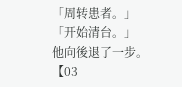「周转患者。」
「开始清台。」
他向後退了一步。
【03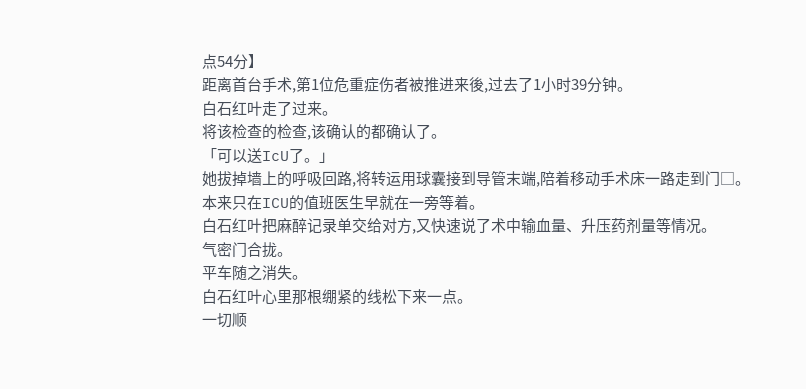点54分】
距离首台手术,第1位危重症伤者被推进来後,过去了1小时39分钟。
白石红叶走了过来。
将该检查的检查,该确认的都确认了。
「可以送IcU了。」
她拔掉墙上的呼吸回路,将转运用球囊接到导管末端,陪着移动手术床一路走到门□。
本来只在ICU的值班医生早就在一旁等着。
白石红叶把麻醉记录单交给对方,又快速说了术中输血量、升压药剂量等情况。
气密门合拢。
平车随之消失。
白石红叶心里那根绷紧的线松下来一点。
一切顺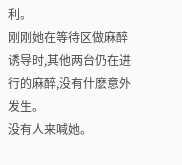利。
刚刚她在等待区做麻醉诱导时,其他两台仍在进行的麻醉,没有什麽意外发生。
没有人来喊她。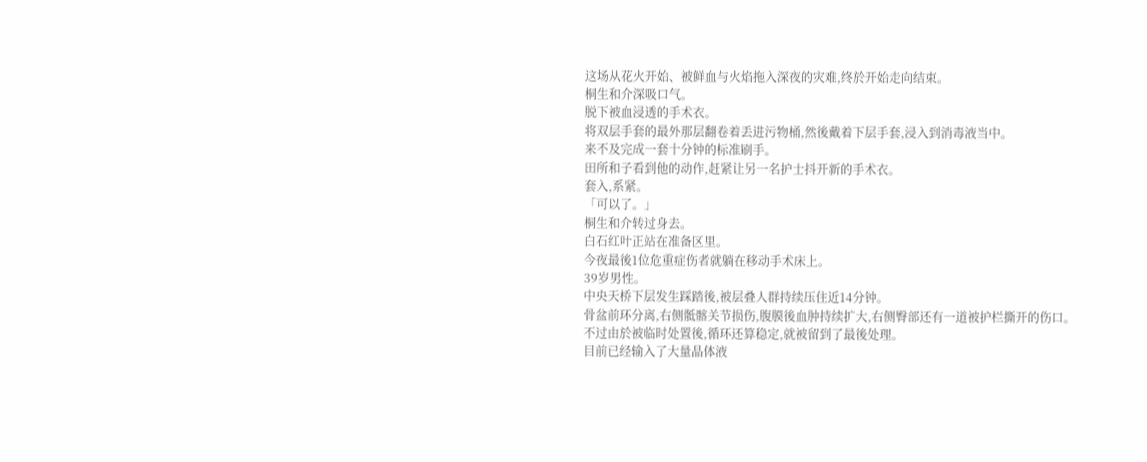这场从花火开始、被鲜血与火焰拖入深夜的灾难,终於开始走向结束。
桐生和介深吸口气。
脱下被血浸透的手术衣。
将双层手套的最外那层翻卷着丢进污物桶,然後戴着下层手套,浸入到消毒液当中。
来不及完成一套十分钟的标准刷手。
田所和子看到他的动作,赶紧让另一名护士抖开新的手术衣。
套入,系紧。
「可以了。」
桐生和介转过身去。
白石红叶正站在准备区里。
今夜最後1位危重症伤者就躺在移动手术床上。
39岁男性。
中央天桥下层发生踩踏後,被层叠人群持续压住近14分钟。
骨盆前环分离,右侧骶髂关节损伤,腹膜後血肿持续扩大,右侧臀部还有一道被护栏撕开的伤口。
不过由於被临时处置後,循环还算稳定,就被留到了最後处理。
目前已经输入了大量晶体液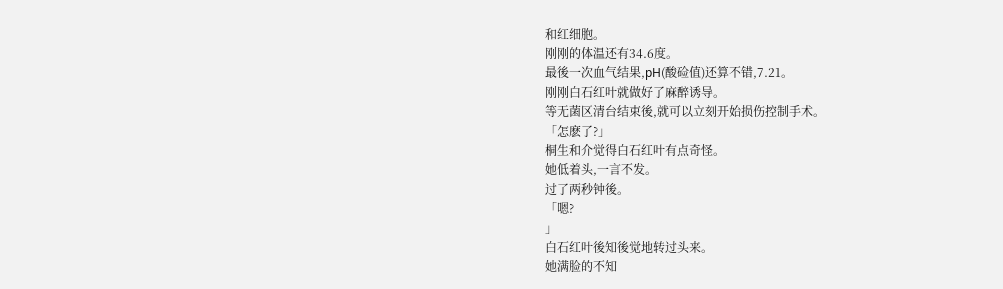和红细胞。
刚刚的体温还有34.6度。
最後一次血气结果,pH(酸硷值)还算不错,7.21。
刚刚白石红叶就做好了麻醉诱导。
等无菌区清台结束後,就可以立刻开始损伤控制手术。
「怎麽了?」
桐生和介觉得白石红叶有点奇怪。
她低着头,一言不发。
过了两秒钟後。
「嗯?
」
白石红叶後知後觉地转过头来。
她满脸的不知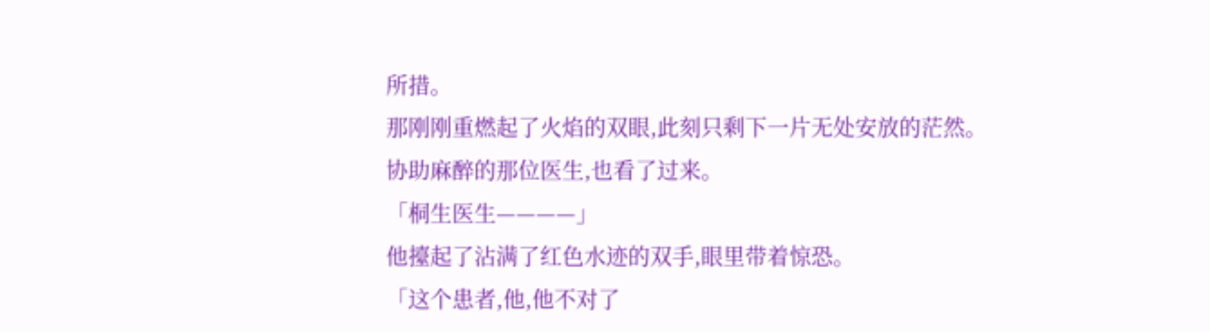所措。
那刚刚重燃起了火焰的双眼,此刻只剩下一片无处安放的茫然。
协助麻醉的那位医生,也看了过来。
「桐生医生————」
他擡起了沾满了红色水迹的双手,眼里带着惊恐。
「这个患者,他,他不对了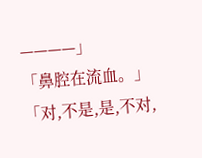————」
「鼻腔在流血。」
「对,不是,是,不对,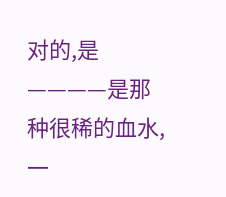对的,是————是那种很稀的血水,一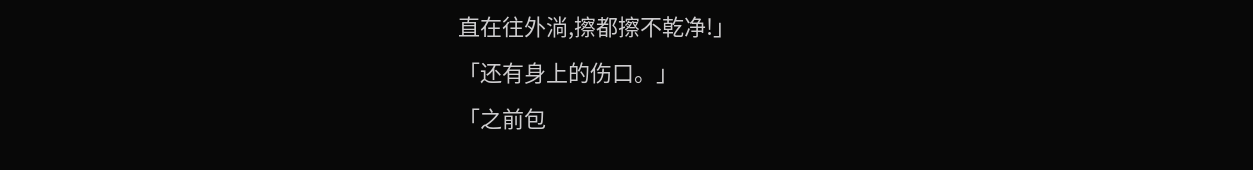直在往外淌,擦都擦不乾净!」
「还有身上的伤口。」
「之前包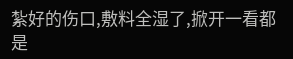紮好的伤口,敷料全湿了,掀开一看都是